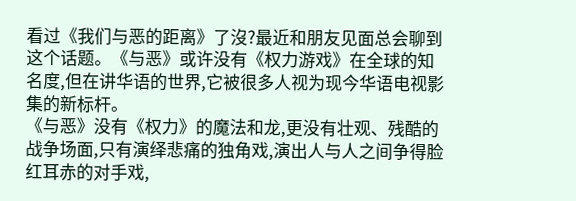看过《我们与恶的距离》了沒?最近和朋友见面总会聊到这个话题。《与恶》或许没有《权力游戏》在全球的知名度,但在讲华语的世界,它被很多人视为现今华语电视影集的新标杆。
《与恶》没有《权力》的魔法和龙,更没有壮观、残酷的战争场面,只有演绎悲痛的独角戏,演出人与人之间争得脸红耳赤的对手戏,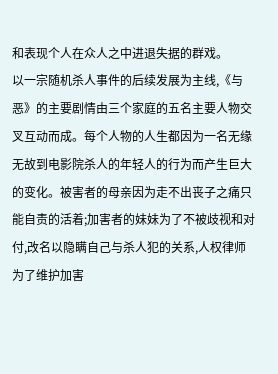和表现个人在众人之中进退失据的群戏。
以一宗随机杀人事件的后续发展为主线,《与恶》的主要剧情由三个家庭的五名主要人物交叉互动而成。每个人物的人生都因为一名无缘无故到电影院杀人的年轻人的行为而产生巨大的变化。被害者的母亲因为走不出丧子之痛只能自责的活着;加害者的妹妹为了不被歧视和对付,改名以隐瞒自己与杀人犯的关系,人权律师为了维护加害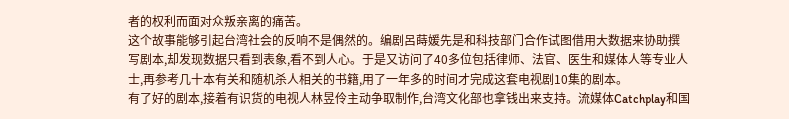者的权利而面对众叛亲离的痛苦。
这个故事能够引起台湾社会的反响不是偶然的。编剧呂蒔媛先是和科技部门合作试图借用大数据来协助撰写剧本,却发现数据只看到表象,看不到人心。于是又访问了40多位包括律师、法官、医生和媒体人等专业人士,再参考几十本有关和随机杀人相关的书籍,用了一年多的时间才完成这套电视剧10集的剧本。
有了好的剧本,接着有识货的电视人林昱伶主动争取制作,台湾文化部也拿钱出来支持。流媒体Catchplay和国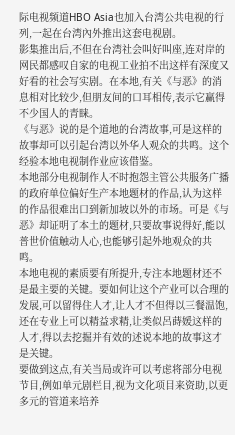际电视频道HBO Asia也加入台湾公共电视的行列,一起在台湾內外推出这套电视剧。
影集推出后,不但在台湾社会叫好叫座,连对岸的网民都感叹自家的电视工业拍不出这样有深度又好看的社会写实剧。在本地,有关《与恶》的消息相对比较少,但朋友间的口耳相传,表示它赢得不少国人的青睐。
《与恶》说的是个道地的台湾故事,可是这样的故事却可以引起台湾以外华人观众的共鸣。这个经验本地电视制作业应该借鉴。
本地部分电视制作人不时抱怨主管公共服务广播的政府单位偏好生产本地题材的作品,认为这样的作品很难出口到新加坡以外的市场。可是《与恶》却证明了本土的题材,只要故事说得好,能以普世价值触动人心,也能够引起外地观众的共鸣。
本地电视的素质要有所提升,专注本地题材还不是最主要的关键。要如何让这个产业可以合理的发展,可以留得住人才,让人才不但得以三餐温饱,还在专业上可以精益求精,让类似呂蒔媛这样的人才,得以去挖掘并有效的述说本地的故事这才是关键。
要做到这点,有关当局或许可以考虑将部分电视节目,例如单元剧栏目,视为文化项目来资助,以更多元的管道来培养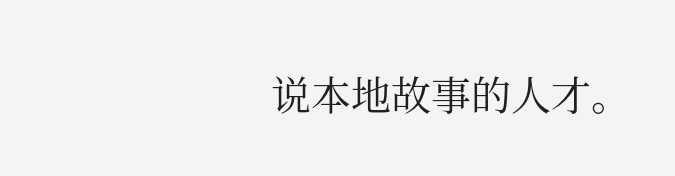说本地故事的人才。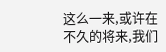这么一来,或许在不久的将来,我们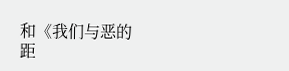和《我们与恶的距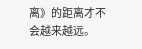离》的距离才不会越来越远。